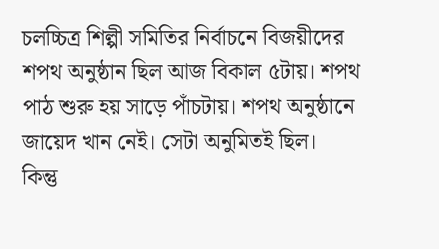চলচ্চিত্র শিল্পী সমিতির নির্বাচনে বিজয়ীদের শপথ অনুষ্ঠান ছিল আজ বিকাল ৫টায়। শপথ পাঠ শুরু হয় সাড়ে পাঁচটায়। শপথ অনুষ্ঠানে জায়েদ খান নেই। সেটা অনুমিতই ছিল।
কিন্তু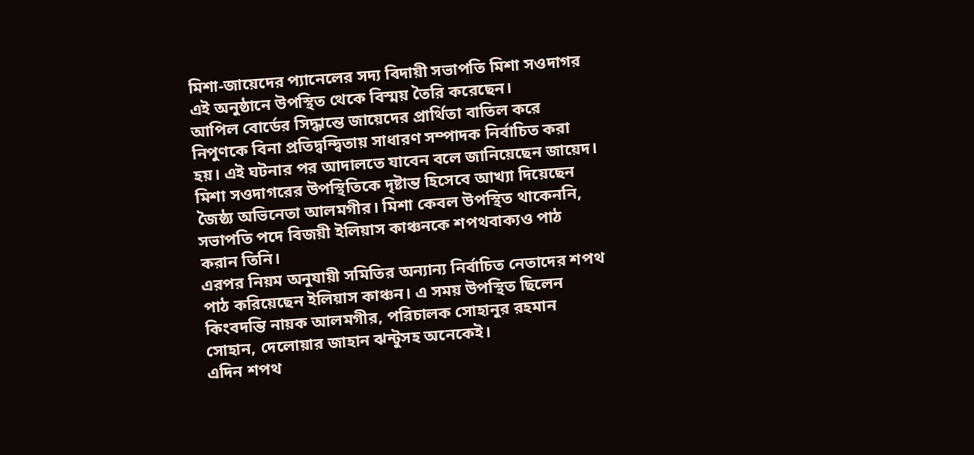মিশা-জায়েদের প্যানেলের সদ্য বিদায়ী সভাপতি মিশা সওদাগর এই অনুষ্ঠানে উপস্থিত থেকে বিস্ময় তৈরি করেছেন।
আপিল বোর্ডের সিদ্ধান্তে জায়েদের প্রার্থিতা বাতিল করে নিপুণকে বিনা প্রতিদ্বন্দ্বিতায় সাধারণ সম্পাদক নির্বাচিত করা হয়। এই ঘটনার পর আদালতে যাবেন বলে জানিয়েছেন জায়েদ।
মিশা সওদাগরের উপস্থিতিকে দৃষ্টান্ত হিসেবে আখ্যা দিয়েছেন জৈষ্ঠ্য অভিনেতা আলমগীর। মিশা কেবল উপস্থিত থাকেননি, সভাপতি পদে বিজয়ী ইলিয়াস কাঞ্চনকে শপথবাক্যও পাঠ করান তিনি।
এরপর নিয়ম অনুযায়ী সমিতির অন্যান্য নির্বাচিত নেতাদের শপথ পাঠ করিয়েছেন ইলিয়াস কাঞ্চন। এ সময় উপস্থিত ছিলেন কিংবদন্তি নায়ক আলমগীর, পরিচালক সোহানুর রহমান সোহান, দেলোয়ার জাহান ঝন্টুসহ অনেকেই।
এদিন শপথ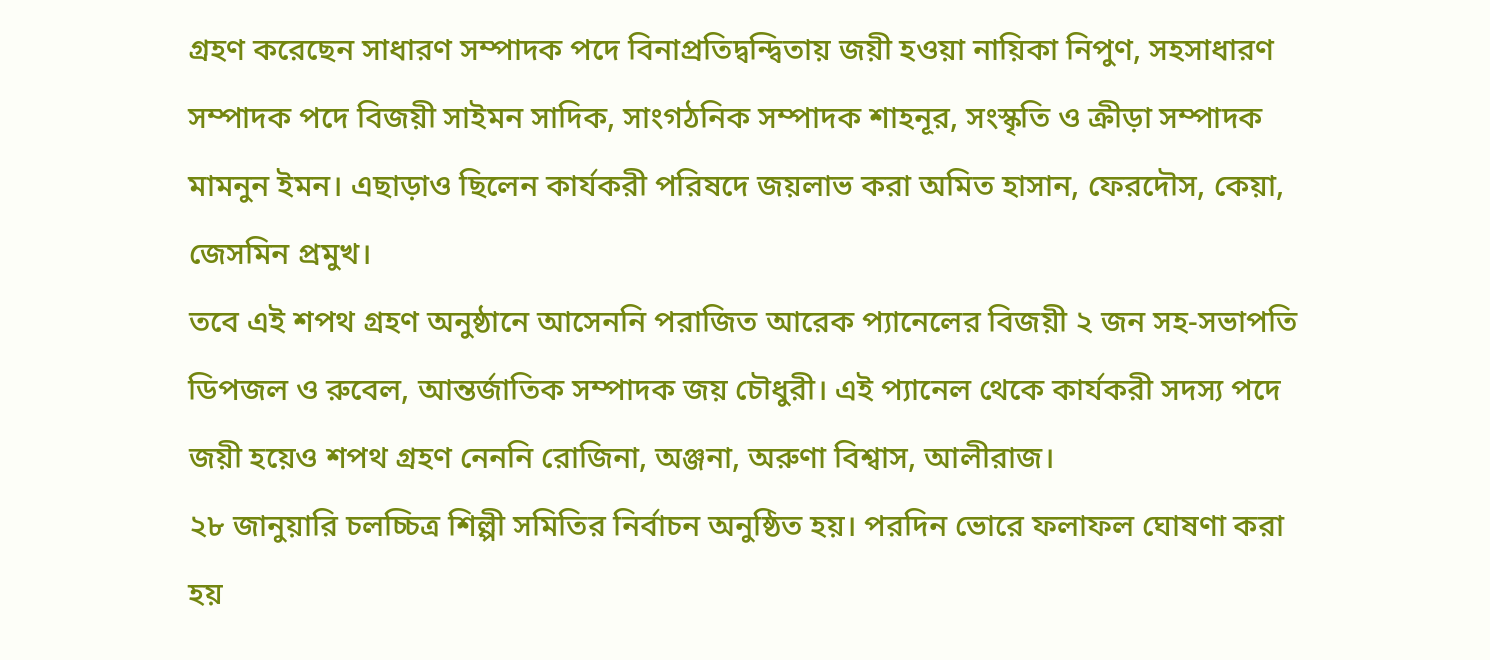গ্রহণ করেছেন সাধারণ সম্পাদক পদে বিনাপ্রতিদ্বন্দ্বিতায় জয়ী হওয়া নায়িকা নিপুণ, সহসাধারণ সম্পাদক পদে বিজয়ী সাইমন সাদিক, সাংগঠনিক সম্পাদক শাহনূর, সংস্কৃতি ও ক্রীড়া সম্পাদক মামনুন ইমন। এছাড়াও ছিলেন কার্যকরী পরিষদে জয়লাভ করা অমিত হাসান, ফেরদৌস, কেয়া, জেসমিন প্রমুখ।
তবে এই শপথ গ্রহণ অনুষ্ঠানে আসেননি পরাজিত আরেক প্যানেলের বিজয়ী ২ জন সহ-সভাপতি ডিপজল ও রুবেল, আন্তর্জাতিক সম্পাদক জয় চৌধুরী। এই প্যানেল থেকে কার্যকরী সদস্য পদে জয়ী হয়েও শপথ গ্রহণ নেননি রোজিনা, অঞ্জনা, অরুণা বিশ্বাস, আলীরাজ।
২৮ জানুয়ারি চলচ্চিত্র শিল্পী সমিতির নির্বাচন অনুষ্ঠিত হয়। পরদিন ভোরে ফলাফল ঘোষণা করা হয়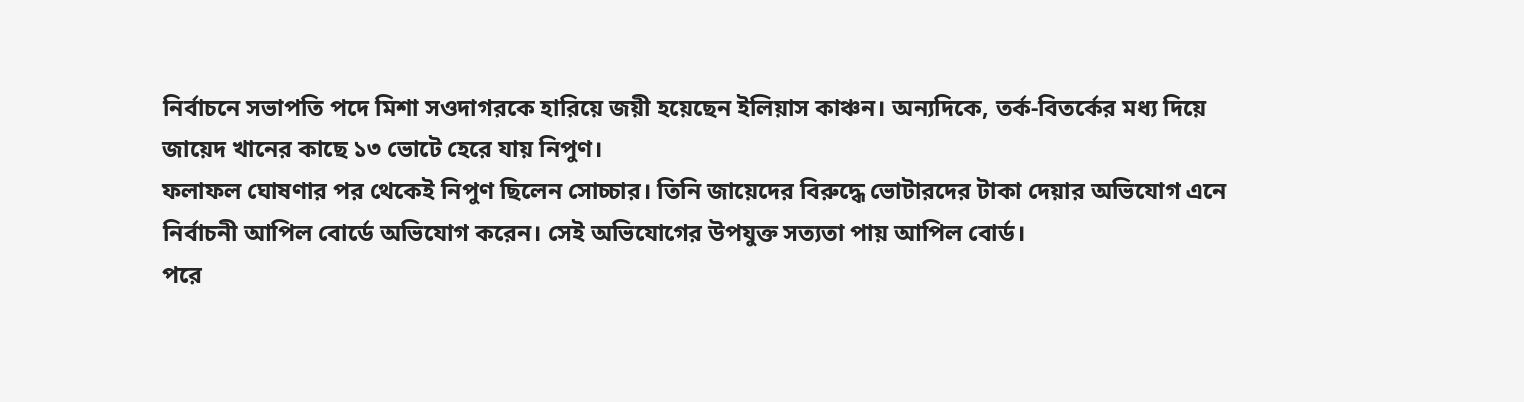নির্বাচনে সভাপতি পদে মিশা সওদাগরকে হারিয়ে জয়ী হয়েছেন ইলিয়াস কাঞ্চন। অন্যদিকে, তর্ক-বিতর্কের মধ্য দিয়ে জায়েদ খানের কাছে ১৩ ভোটে হেরে যায় নিপুণ।
ফলাফল ঘোষণার পর থেকেই নিপুণ ছিলেন সোচ্চার। তিনি জায়েদের বিরুদ্ধে ভোটারদের টাকা দেয়ার অভিযোগ এনে নির্বাচনী আপিল বোর্ডে অভিযোগ করেন। সেই অভিযোগের উপযুক্ত সত্যতা পায় আপিল বোর্ড।
পরে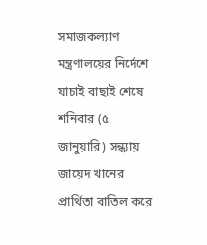সমাজকল্যাণ মন্ত্রণালয়ের নির্দেশে যাচাই বাছাই শেষে শনিবার (৫ জানুয়ারি) সন্ধ্যায় জায়েদ খানের প্রার্থিতা বাতিল করে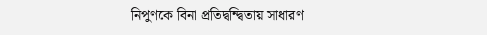নিপুণকে বিনা প্রতিদ্বন্দ্বিতায় সাধারণ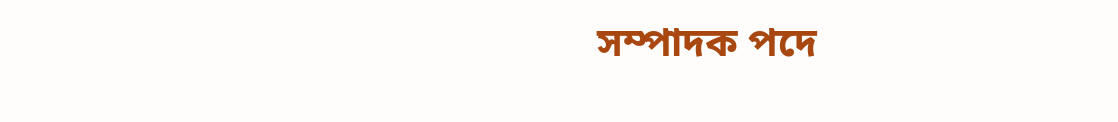সম্পাদক পদে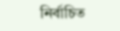নির্বাচিত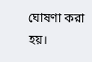ঘোষণা করা হয়।